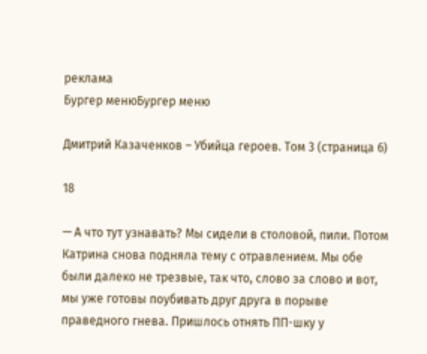реклама
Бургер менюБургер меню

Дмитрий Казаченков – Убийца героев. Том 3 (страница 6)

18

— А что тут узнавать? Мы сидели в столовой, пили. Потом Катрина снова подняла тему с отравлением. Мы обе были далеко не трезвые, так что, слово за слово и вот, мы уже готовы поубивать друг друга в порыве праведного гнева. Пришлось отнять ПП-шку у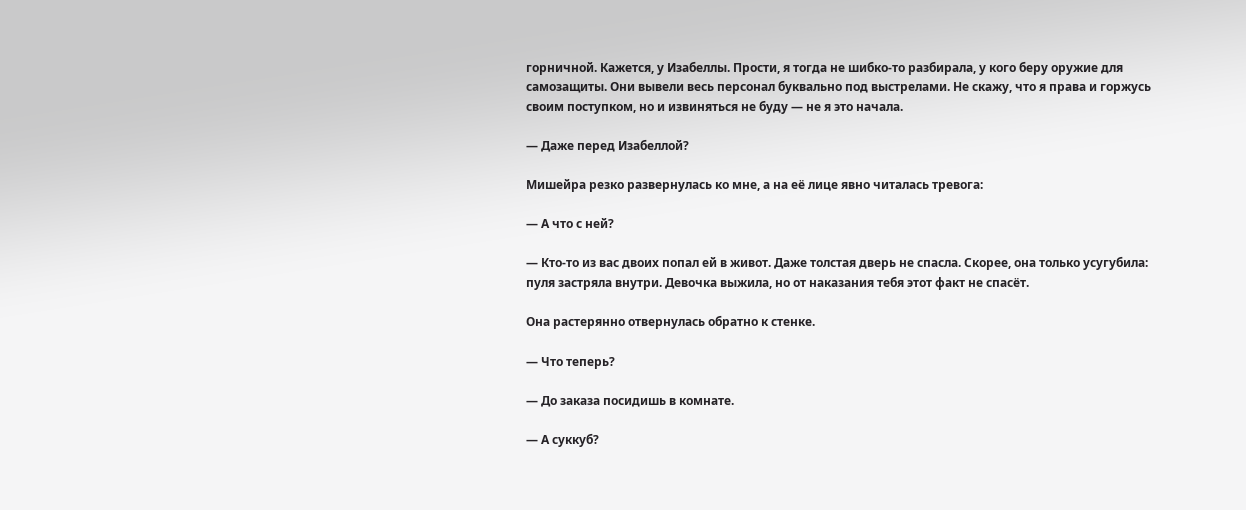горничной. Кажется, у Изабеллы. Прости, я тогда не шибко-то разбирала, у кого беру оружие для самозащиты. Они вывели весь персонал буквально под выстрелами. Не скажу, что я права и горжусь своим поступком, но и извиняться не буду — не я это начала.

— Даже перед Изабеллой?

Мишейра резко развернулась ко мне, а на её лице явно читалась тревога:

— А что с ней?

— Кто-то из вас двоих попал ей в живот. Даже толстая дверь не спасла. Скорее, она только усугубила: пуля застряла внутри. Девочка выжила, но от наказания тебя этот факт не спасёт.

Она растерянно отвернулась обратно к стенке.

— Что теперь?

— До заказа посидишь в комнате.

— А суккуб?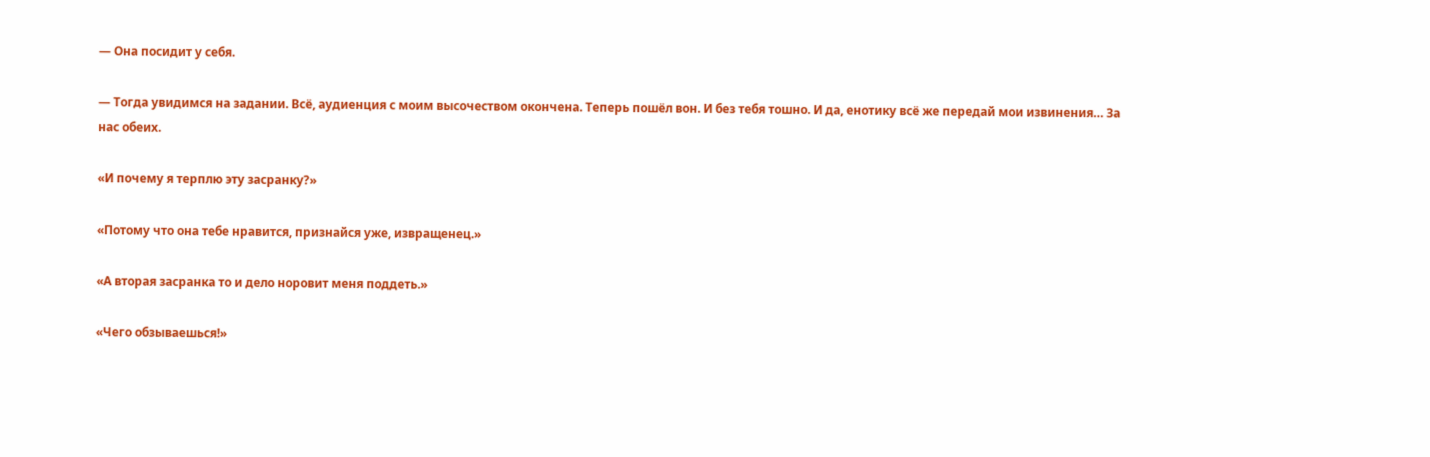— Она посидит у себя.

— Тогда увидимся на задании. Всё, аудиенция с моим высочеством окончена. Теперь пошёл вон. И без тебя тошно. И да, енотику всё же передай мои извинения… За нас обеих.

«И почему я терплю эту засранку?»

«Потому что она тебе нравится, признайся уже, извращенец.»

«А вторая засранка то и дело норовит меня поддеть.»

«Чего обзываешься!»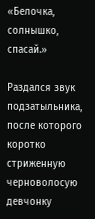«Белочка, солнышко, спасай.»

Раздался звук подзатыльника, после которого коротко стриженную черноволосую девчонку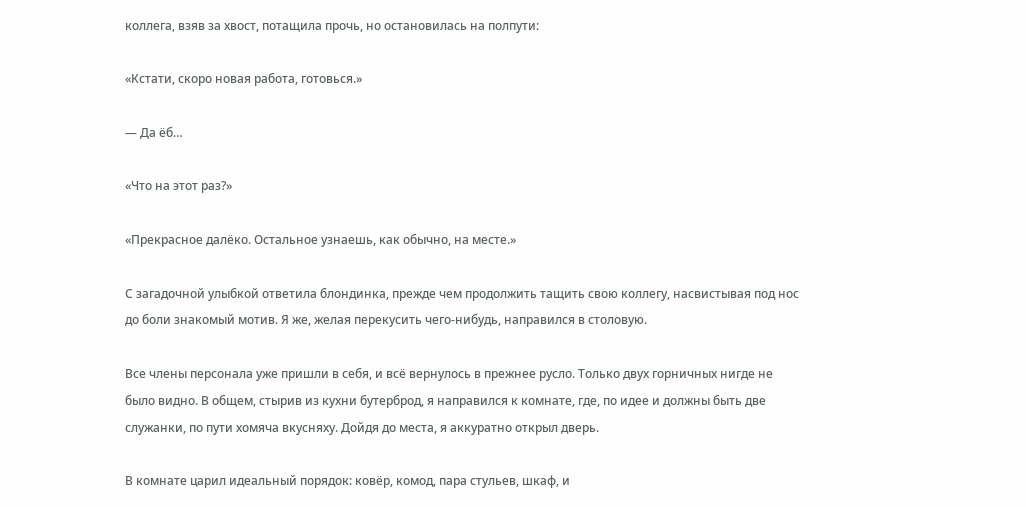коллега, взяв за хвост, потащила прочь, но остановилась на полпути:

«Кстати, скоро новая работа, готовься.»

— Да ёб…

«Что на этот раз?»

«Прекрасное далёко. Остальное узнаешь, как обычно, на месте.»

С загадочной улыбкой ответила блондинка, прежде чем продолжить тащить свою коллегу, насвистывая под нос до боли знакомый мотив. Я же, желая перекусить чего-нибудь, направился в столовую.

Все члены персонала уже пришли в себя, и всё вернулось в прежнее русло. Только двух горничных нигде не было видно. В общем, стырив из кухни бутерброд, я направился к комнате, где, по идее и должны быть две служанки, по пути хомяча вкусняху. Дойдя до места, я аккуратно открыл дверь.

В комнате царил идеальный порядок: ковёр, комод, пара стульев, шкаф, и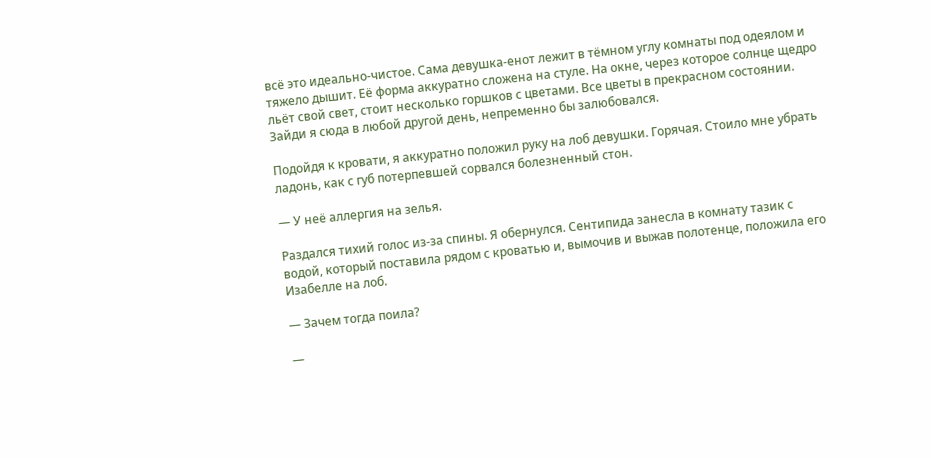всё это идеально-чистое. Сама девушка-енот лежит в тёмном углу комнаты под одеялом и тяжело дышит. Её форма аккуратно сложена на стуле. На окне, через которое солнце щедро льёт свой свет, стоит несколько горшков с цветами. Все цветы в прекрасном состоянии. Зайди я сюда в любой другой день, непременно бы залюбовался.

Подойдя к кровати, я аккуратно положил руку на лоб девушки. Горячая. Стоило мне убрать ладонь, как с губ потерпевшей сорвался болезненный стон.

— У неё аллергия на зелья.

Раздался тихий голос из-за спины. Я обернулся. Сентипида занесла в комнату тазик с водой, который поставила рядом с кроватью и, вымочив и выжав полотенце, положила его Изабелле на лоб.

— Зачем тогда поила?

—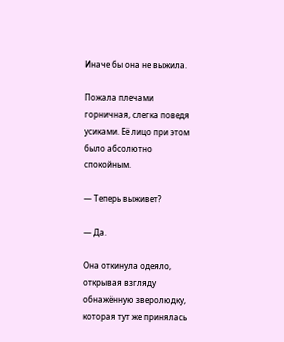Иначе бы она не выжила.

Пожала плечами горничная, слегка поведя усиками. Её лицо при этом было абсолютно спокойным.

— Теперь выживет?

— Да.

Она откинула одеяло, открывая взгляду обнажённую зверолюдку, которая тут же принялась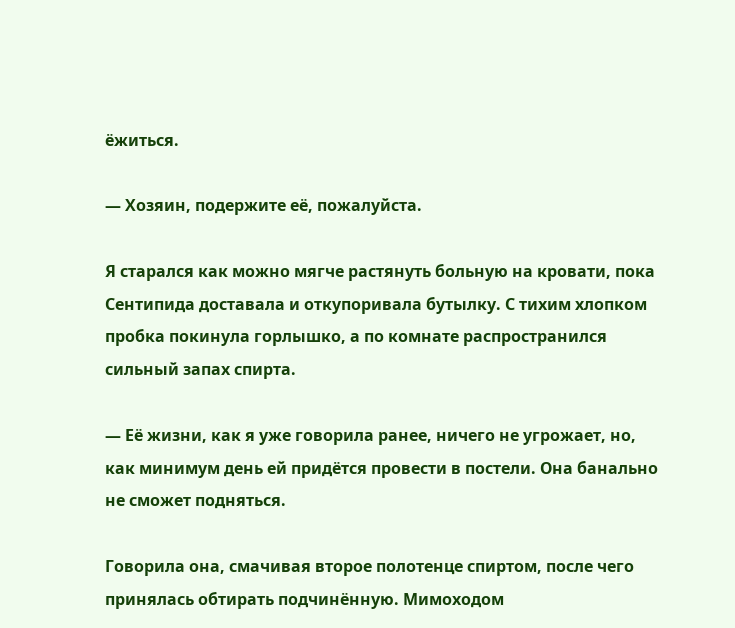ёжиться.

— Хозяин, подержите её, пожалуйста.

Я старался как можно мягче растянуть больную на кровати, пока Сентипида доставала и откупоривала бутылку. С тихим хлопком пробка покинула горлышко, а по комнате распространился сильный запах спирта.

— Её жизни, как я уже говорила ранее, ничего не угрожает, но, как минимум день ей придётся провести в постели. Она банально не сможет подняться.

Говорила она, смачивая второе полотенце спиртом, после чего принялась обтирать подчинённую. Мимоходом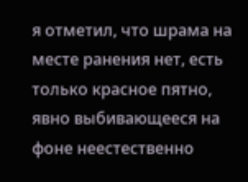я отметил, что шрама на месте ранения нет, есть только красное пятно, явно выбивающееся на фоне неестественно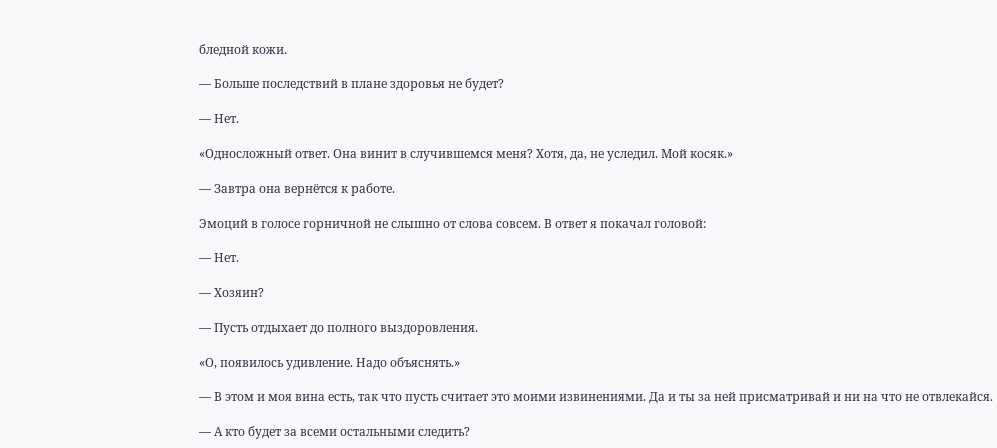бледной кожи.

— Больше последствий в плане здоровья не будет?

— Нет.

«Односложный ответ. Она винит в случившемся меня? Хотя, да, не уследил. Мой косяк.»

— Завтра она вернётся к работе.

Эмоций в голосе горничной не слышно от слова совсем. В ответ я покачал головой:

— Нет.

— Хозяин?

— Пусть отдыхает до полного выздоровления.

«О, появилось удивление. Надо объяснять.»

— В этом и моя вина есть, так что пусть считает это моими извинениями. Да и ты за ней присматривай и ни на что не отвлекайся.

— А кто будет за всеми остальными следить?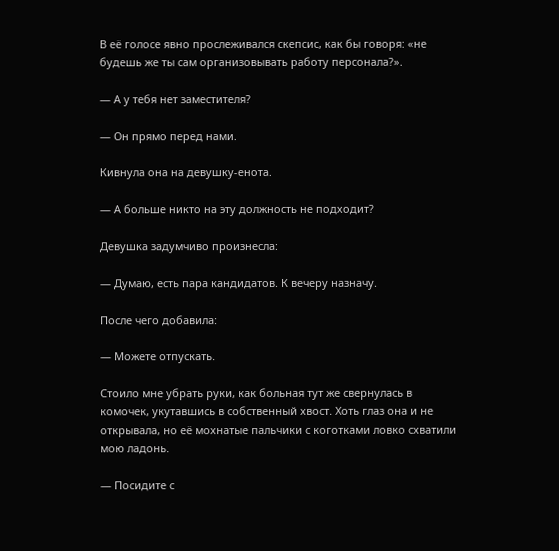В её голосе явно прослеживался скепсис, как бы говоря: «не будешь же ты сам организовывать работу персонала?».

— А у тебя нет заместителя?

— Он прямо перед нами.

Кивнула она на девушку-енота.

— А больше никто на эту должность не подходит?

Девушка задумчиво произнесла:

— Думаю, есть пара кандидатов. К вечеру назначу.

После чего добавила:

— Можете отпускать.

Стоило мне убрать руки, как больная тут же свернулась в комочек, укутавшись в собственный хвост. Хоть глаз она и не открывала, но её мохнатые пальчики с коготками ловко схватили мою ладонь.

— Посидите с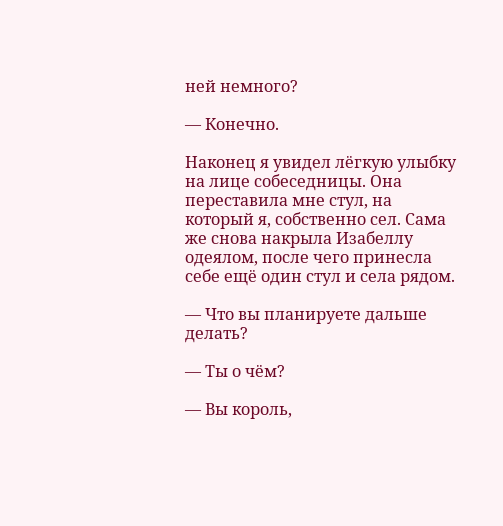ней немного?

— Конечно.

Наконец я увидел лёгкую улыбку на лице собеседницы. Она переставила мне стул, на который я, собственно сел. Сама же снова накрыла Изабеллу одеялом, после чего принесла себе ещё один стул и села рядом.

— Что вы планируете дальше делать?

— Ты о чём?

— Вы король,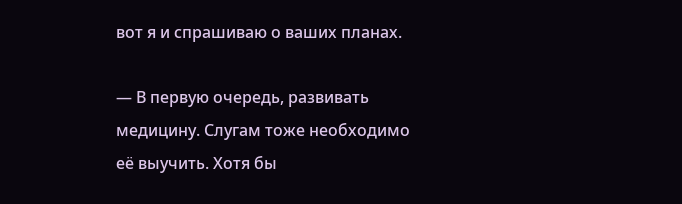вот я и спрашиваю о ваших планах.

— В первую очередь, развивать медицину. Слугам тоже необходимо её выучить. Хотя бы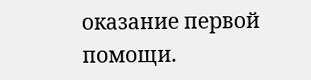оказание первой помощи.